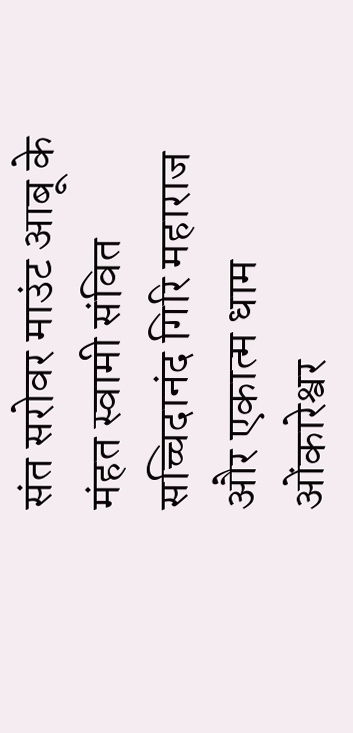संत सरोवर माउंट आबू के मंहत स्वामी संवित सच्चिदानंद गिरि महाराज और एकात्म धाम ओंकारेश्वर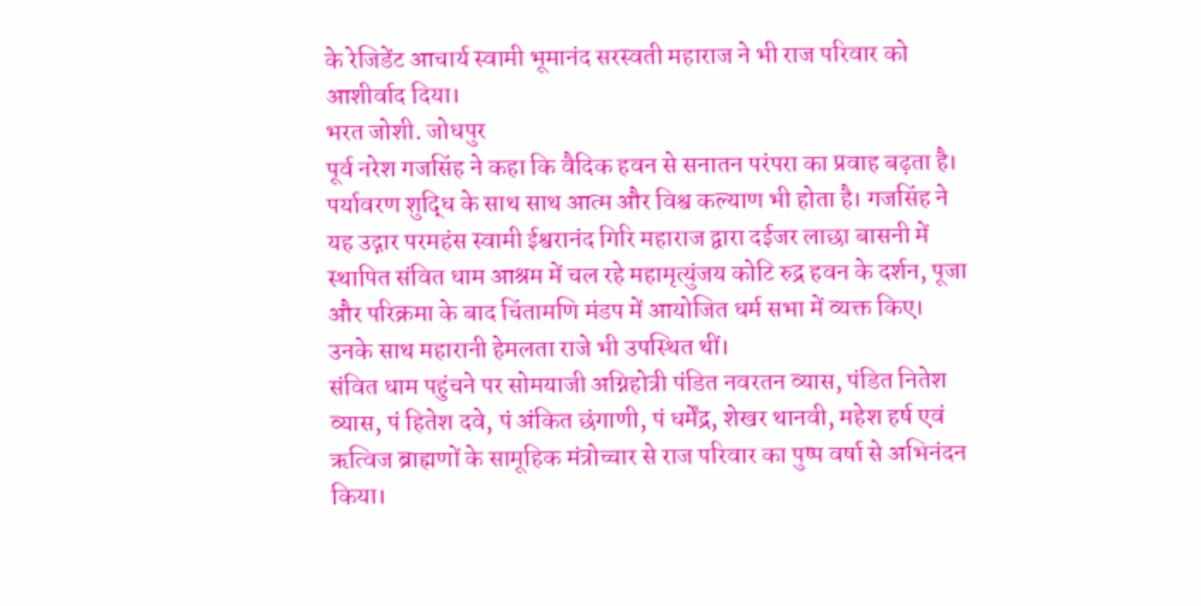के रेजिडेंट आचार्य स्वामी भूमानंद सरस्वती महाराज ने भी राज परिवार को आशीर्वाद दिया।
भरत जोशी. जोधपुर
पूर्व नरेश गजसिंह ने कहा कि वैदिक हवन से सनातन परंपरा का प्रवाह बढ़ता है। पर्यावरण शुद्धि के साथ साथ आत्म और विश्व कल्याण भी होता है। गजसिंह ने यह उद्गार परमहंस स्वामी ईश्वरानंद गिरि महाराज द्वारा दईजर लाछा बासनी में स्थापित संवित धाम आश्रम में चल रहे महामृत्युंजय कोटि रुद्र हवन के दर्शन, पूजा और परिक्रमा के बाद चिंतामणि मंडप में आयोजित धर्म सभा में व्यक्त किए। उनके साथ महारानी हेमलता राजे भी उपस्थित थीं।
संवित धाम पहुंचने पर सोमयाजी अग्निहोत्री पंडित नवरतन व्यास, पंडित नितेश व्यास, पं हितेश दवे, पं अंकित छंगाणी, पं धर्मेंद्र, शेखर थानवी, महेश हर्ष एवं ऋत्विज ब्राह्मणों के सामूहिक मंत्रोच्चार से राज परिवार का पुष्प वर्षा से अभिनंदन किया।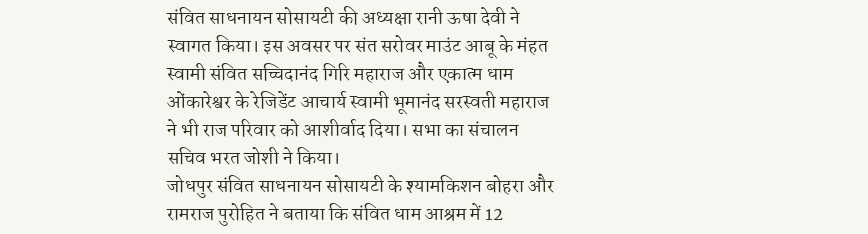संवित साधनायन सोसायटी की अध्यक्षा रानी ऊषा देवी ने स्वागत किया। इस अवसर पर संत सरोवर माउंट आबू के मंहत स्वामी संवित सच्चिदानंद गिरि महाराज और एकात्म धाम ओंकारेश्वर के रेजिडेंट आचार्य स्वामी भूमानंद सरस्वती महाराज ने भी राज परिवार को आशीर्वाद दिया। सभा का संचालन सचिव भरत जोशी ने किया।
जोधपुर संवित साधनायन सोसायटी के श्यामकिशन बोहरा और रामराज पुरोहित ने बताया कि संवित धाम आश्रम में 12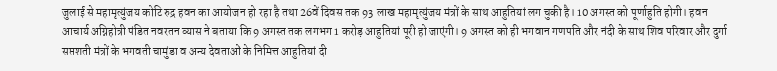जुलाई से महामृत्युंजय कोटि रुद्र हवन का आयोजन हो रहा है तथा 26वें दिवस तक 93 लाख महामृत्युंजय मंत्रों के साथ आहुतियां लग चुकी है। 10 अगस्त को पूर्णाहुति होगी। हवन आचार्य अग्निहोत्री पंडित नवरतन व्यास ने बताया कि 9 अगस्त तक लगभग 1 करोड़ आहुतियां पूरी हो जाएंगी। 9 अगस्त को ही भगवान गणपति और नंदी के साथ शिव परिवार और दुर्गा सप्तशती मंत्रों के भगवती चामुंडा व अन्य देवताओं के निमित्त आहुतियां दी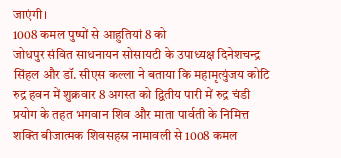जाएंगी।
1008 कमल पुष्पों से आहुतियां 8 को
जोधपुर संवित साधनायन सोसायटी के उपाध्यक्ष दिनेशचन्द्र सिंहल और डॉ. सीएस कल्ला ने बताया कि महामृत्युंजय कोटि रुद्र हवन में शुक्रवार 8 अगस्त को द्वितीय पारी में रुद्र चंडी प्रयोग के तहत भगवान शिव और माता पार्वती के निमित्त शक्ति बीजात्मक शिवसहस्र नामावली से 1008 कमल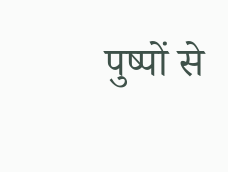पुष्पों से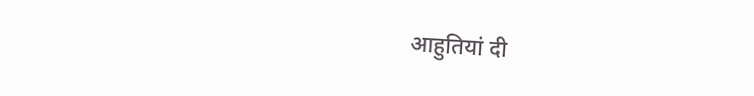आहुतियां दी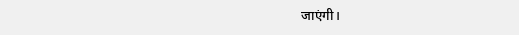जाएंगी।